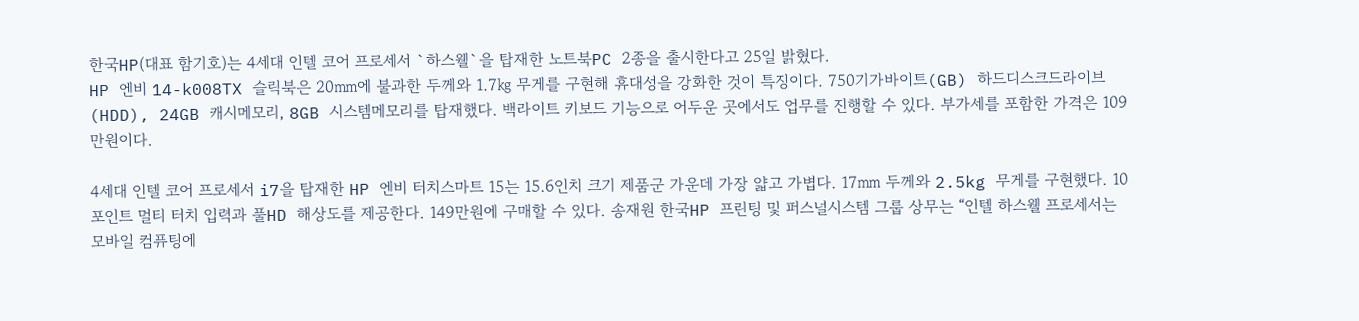한국HP(대표 함기호)는 4세대 인텔 코어 프로세서 `하스웰`을 탑재한 노트북PC 2종을 출시한다고 25일 밝혔다.
HP 엔비 14-k008TX 슬릭북은 20㎜에 불과한 두께와 1.7㎏ 무게를 구현해 휴대성을 강화한 것이 특징이다. 750기가바이트(GB) 하드디스크드라이브(HDD), 24GB 캐시메모리, 8GB 시스템메모리를 탑재했다. 백라이트 키보드 기능으로 어두운 곳에서도 업무를 진행할 수 있다. 부가세를 포함한 가격은 109만원이다.

4세대 인텔 코어 프로세서 i7을 탑재한 HP 엔비 터치스마트 15는 15.6인치 크기 제품군 가운데 가장 얇고 가볍다. 17㎜ 두께와 2.5kg 무게를 구현했다. 10 포인트 멀티 터치 입력과 풀HD 해상도를 제공한다. 149만원에 구매할 수 있다. 송재원 한국HP 프린팅 및 퍼스널시스템 그룹 상무는 “인텔 하스웰 프로세서는 모바일 컴퓨팅에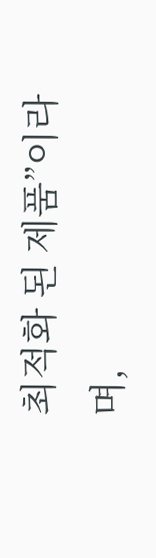최적화 된 제품”이라며,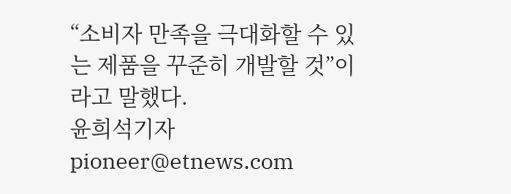“소비자 만족을 극대화할 수 있는 제품을 꾸준히 개발할 것”이라고 말했다.
윤희석기자 pioneer@etnews.com